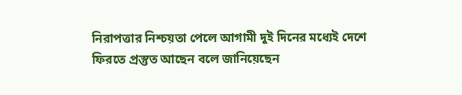নিরাপত্তার নিশ্চয়তা পেলে আগামী দুই দিনের মধ্যেই দেশে ফিরতে প্রস্তুত আছেন বলে জানিয়েছেন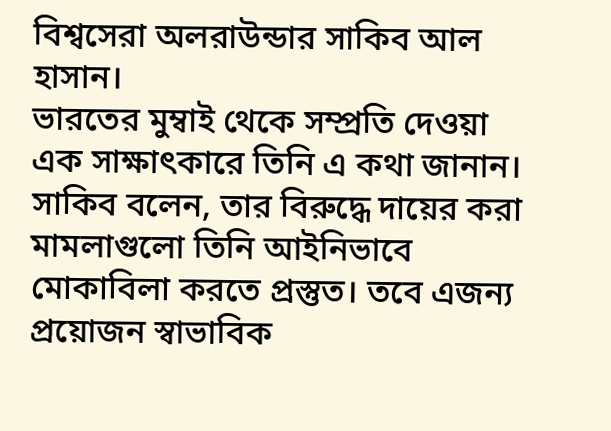বিশ্বসেরা অলরাউন্ডার সাকিব আল হাসান।
ভারতের মুম্বাই থেকে সম্প্রতি দেওয়া এক সাক্ষাৎকারে তিনি এ কথা জানান। সাকিব বলেন, তার বিরুদ্ধে দায়ের করা মামলাগুলো তিনি আইনিভাবে মোকাবিলা করতে প্রস্তুত। তবে এজন্য প্রয়োজন স্বাভাবিক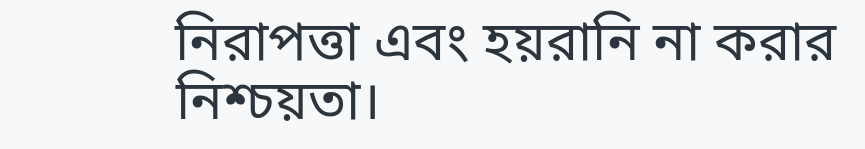নিরাপত্তা এবং হয়রানি না করার নিশ্চয়তা।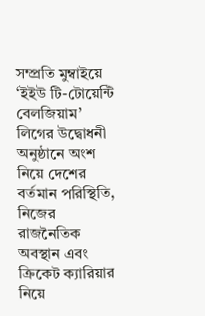সম্প্রতি মুম্বাইয়ে ‘ইইউ টি-টোয়েন্টি বেলজিয়াম’ লিগের উদ্বোধনী অনুষ্ঠানে অংশ নিয়ে দেশের বর্তমান পরিস্থিতি, নিজের রাজনৈতিক অবস্থান এবং ক্রিকেট ক্যারিয়ার নিয়ে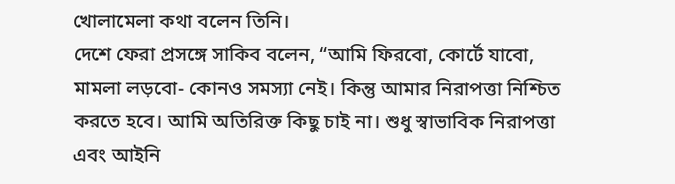খোলামেলা কথা বলেন তিনি।
দেশে ফেরা প্রসঙ্গে সাকিব বলেন, “আমি ফিরবো, কোর্টে যাবো, মামলা লড়বো- কোনও সমস্যা নেই। কিন্তু আমার নিরাপত্তা নিশ্চিত করতে হবে। আমি অতিরিক্ত কিছু চাই না। শুধু স্বাভাবিক নিরাপত্তা এবং আইনি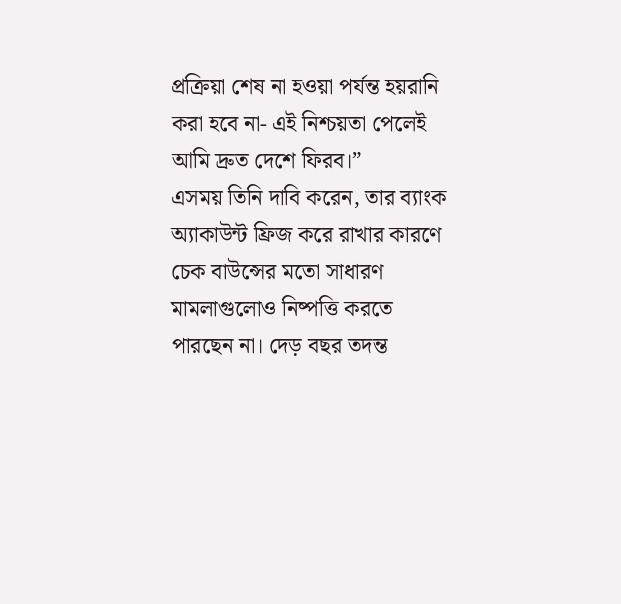প্রক্রিয়া শেষ না হওয়া পর্যন্ত হয়রানি করা হবে না- এই নিশ্চয়তা পেলেই আমি দ্রুত দেশে ফিরব।”
এসময় তিনি দাবি করেন, তার ব্যাংক অ্যাকাউন্ট ফ্রিজ করে রাখার কারণে চেক বাউন্সের মতো সাধারণ মামলাগুলোও নিষ্পত্তি করতে পারছেন না। দেড় বছর তদন্ত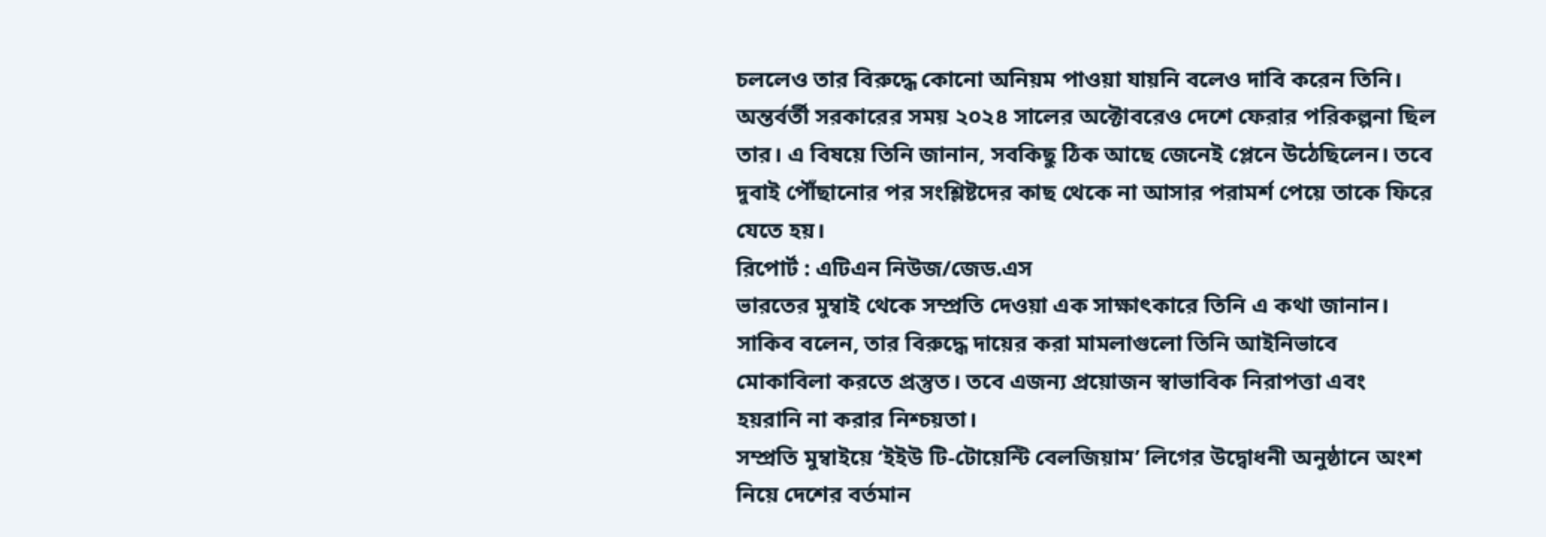চললেও তার বিরুদ্ধে কোনো অনিয়ম পাওয়া যায়নি বলেও দাবি করেন তিনি।
অন্তর্বর্তী সরকারের সময় ২০২৪ সালের অক্টোবরেও দেশে ফেরার পরিকল্পনা ছিল তার। এ বিষয়ে তিনি জানান, সবকিছু ঠিক আছে জেনেই প্লেনে উঠেছিলেন। তবে দুবাই পৌঁছানোর পর সংশ্লিষ্টদের কাছ থেকে না আসার পরামর্শ পেয়ে তাকে ফিরে যেতে হয়।
রিপোর্ট : এটিএন নিউজ/জেড.এস
ভারতের মুম্বাই থেকে সম্প্রতি দেওয়া এক সাক্ষাৎকারে তিনি এ কথা জানান। সাকিব বলেন, তার বিরুদ্ধে দায়ের করা মামলাগুলো তিনি আইনিভাবে মোকাবিলা করতে প্রস্তুত। তবে এজন্য প্রয়োজন স্বাভাবিক নিরাপত্তা এবং হয়রানি না করার নিশ্চয়তা।
সম্প্রতি মুম্বাইয়ে ‘ইইউ টি-টোয়েন্টি বেলজিয়াম’ লিগের উদ্বোধনী অনুষ্ঠানে অংশ নিয়ে দেশের বর্তমান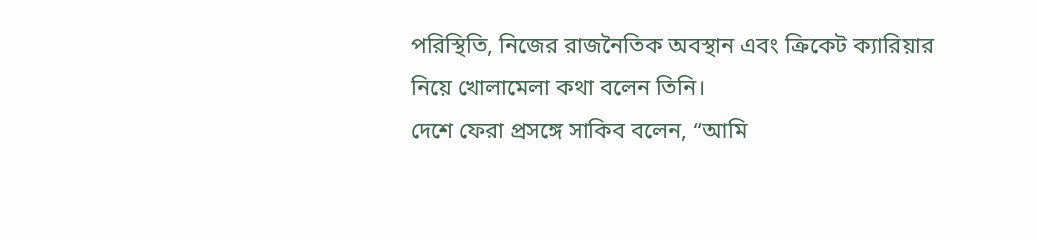পরিস্থিতি, নিজের রাজনৈতিক অবস্থান এবং ক্রিকেট ক্যারিয়ার নিয়ে খোলামেলা কথা বলেন তিনি।
দেশে ফেরা প্রসঙ্গে সাকিব বলেন, “আমি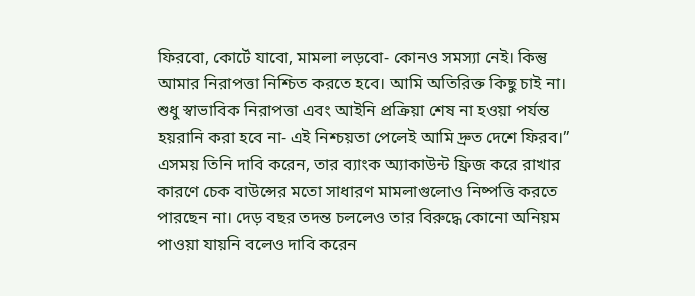ফিরবো, কোর্টে যাবো, মামলা লড়বো- কোনও সমস্যা নেই। কিন্তু আমার নিরাপত্তা নিশ্চিত করতে হবে। আমি অতিরিক্ত কিছু চাই না। শুধু স্বাভাবিক নিরাপত্তা এবং আইনি প্রক্রিয়া শেষ না হওয়া পর্যন্ত হয়রানি করা হবে না- এই নিশ্চয়তা পেলেই আমি দ্রুত দেশে ফিরব।”
এসময় তিনি দাবি করেন, তার ব্যাংক অ্যাকাউন্ট ফ্রিজ করে রাখার কারণে চেক বাউন্সের মতো সাধারণ মামলাগুলোও নিষ্পত্তি করতে পারছেন না। দেড় বছর তদন্ত চললেও তার বিরুদ্ধে কোনো অনিয়ম পাওয়া যায়নি বলেও দাবি করেন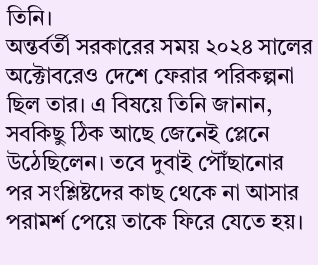তিনি।
অন্তর্বর্তী সরকারের সময় ২০২৪ সালের অক্টোবরেও দেশে ফেরার পরিকল্পনা ছিল তার। এ বিষয়ে তিনি জানান, সবকিছু ঠিক আছে জেনেই প্লেনে উঠেছিলেন। তবে দুবাই পৌঁছানোর পর সংশ্লিষ্টদের কাছ থেকে না আসার পরামর্শ পেয়ে তাকে ফিরে যেতে হয়।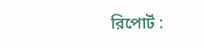রিপোর্ট :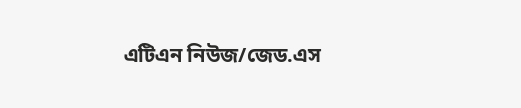এটিএন নিউজ/জেড.এস